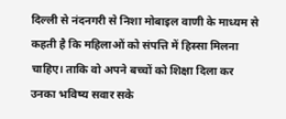दिल्ली से नंदनगरी से निशा मोबाइल वाणी के माध्यम से कहती है कि महिलाओं को संपत्ति में हिस्सा मिलना चाहिए। ताकि वो अपने बच्चों को शिक्षा दिला कर उनका भविष्य सवार सके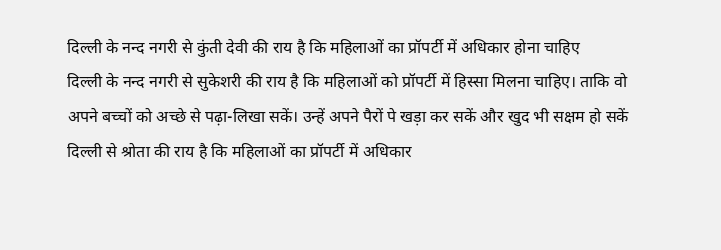दिल्ली के नन्द नगरी से कुंती देवी की राय है कि महिलाओं का प्रॉपर्टी में अधिकार होना चाहिए
दिल्ली के नन्द नगरी से सुकेशरी की राय है कि महिलाओं को प्रॉपर्टी में हिस्सा मिलना चाहिए। ताकि वो अपने बच्चों को अच्छे से पढ़ा-लिखा सकें। उन्हें अपने पैरों पे खड़ा कर सकें और खुद भी सक्षम हो सकें
दिल्ली से श्रोता की राय है कि महिलाओं का प्रॉपर्टी में अधिकार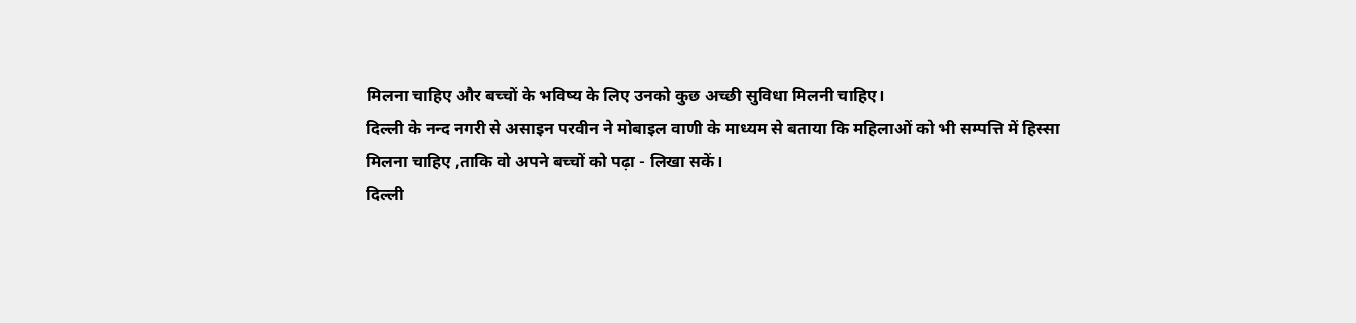मिलना चाहिए और बच्चों के भविष्य के लिए उनको कुछ अच्छी सुविधा मिलनी चाहिए।
दिल्ली के नन्द नगरी से असाइन परवीन ने मोबाइल वाणी के माध्यम से बताया कि महिलाओं को भी सम्पत्ति में हिस्सा मिलना चाहिए ,ताकि वो अपने बच्चों को पढ़ा - लिखा सकें।
दिल्ली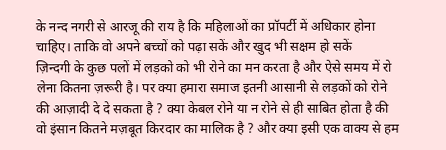के नन्द नगरी से आरजू की राय है कि महिलाओं का प्रॉपर्टी में अधिकार होना चाहिए। ताकि वो अपने बच्चों को पढ़ा सकें और खुद भी सक्षम हो सकें
ज़िन्दगी के कुछ पलों में लड़को को भी रोने का मन करता है और ऐसे समय में रो लेना कितना ज़रूरी है। पर क्या हमारा समाज इतनी आसानी से लड़कों को रोने की आज़ादी दे दे सकता है ? क्या केबल रोने या न रोने से ही साबित होता है की वो इंसान कितने मज़बूत किरदार का मालिक है ? और क्या इसी एक वाक्य से हम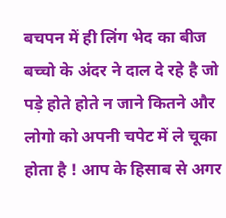बचपन में ही लिंग भेद का बीज बच्चो के अंदर ने दाल दे रहे है जो पड़े होते होते न जाने कितने और लोगो को अपनी चपेट में ले चूका होता है ! आप के हिसाब से अगर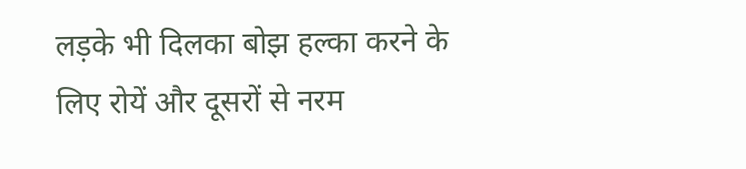लड़के भी दिलका बोझ हल्का करने के लिए रोयें और दूसरों से नरम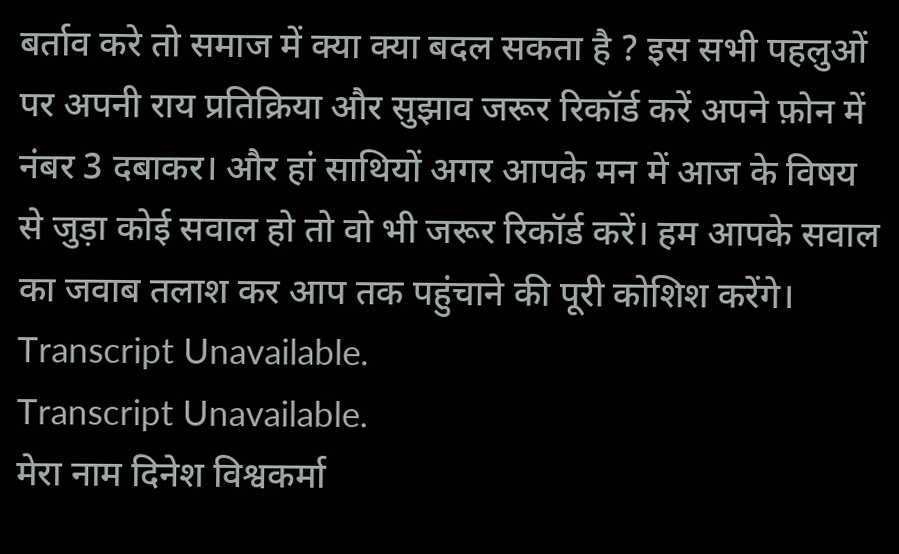बर्ताव करे तो समाज में क्या क्या बदल सकता है ? इस सभी पहलुओं पर अपनी राय प्रतिक्रिया और सुझाव जरूर रिकॉर्ड करें अपने फ़ोन में नंबर 3 दबाकर। और हां साथियों अगर आपके मन में आज के विषय से जुड़ा कोई सवाल हो तो वो भी जरूर रिकॉर्ड करें। हम आपके सवाल का जवाब तलाश कर आप तक पहुंचाने की पूरी कोशिश करेंगे।
Transcript Unavailable.
Transcript Unavailable.
मेरा नाम दिनेश विश्वकर्मा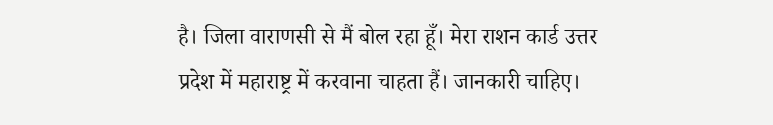है। जिला वाराणसी से मैं बोल रहा हूँ। मेरा राशन कार्ड उत्तर प्रदेश में महाराष्ट्र में करवाना चाहता हैं। जानकारी चाहिए।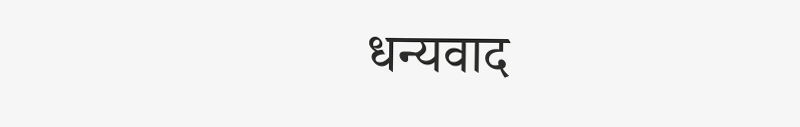धन्यवाद